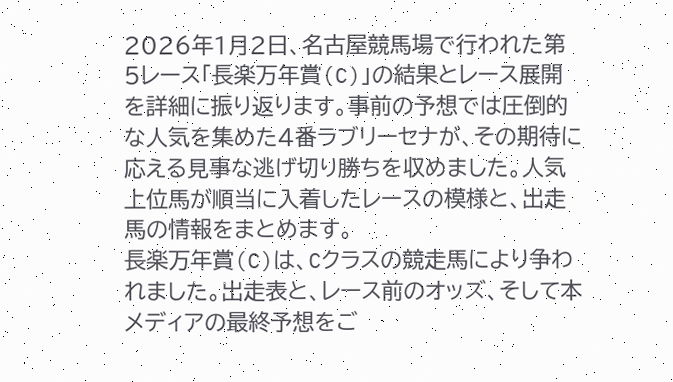2026年1月2日、名古屋競馬場で行われた第5レース「長楽万年賞(C)」の結果とレース展開を詳細に振り返ります。事前の予想では圧倒的な人気を集めた4番ラブリーセナが、その期待に応える見事な逃げ切り勝ちを収めました。人気上位馬が順当に入着したレースの模様と、出走馬の情報をまとめます。
長楽万年賞(C)は、Cクラスの競走馬により争われました。出走表と、レース前のオッズ、そして本メディアの最終予想をご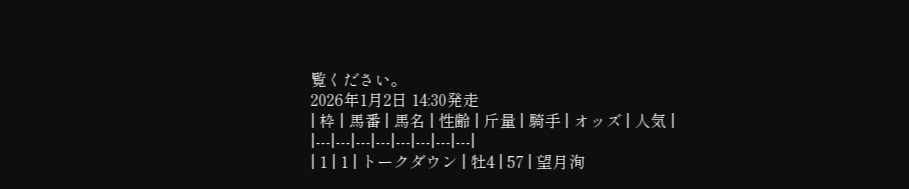覧ください。
2026年1月2日 14:30発走
| 枠 | 馬番 | 馬名 | 性齢 | 斤量 | 騎手 | オッズ | 人気 |
|---|---|---|---|---|---|---|---|
| 1 | 1 | トークダウン | 牡4 | 57 | 望月洵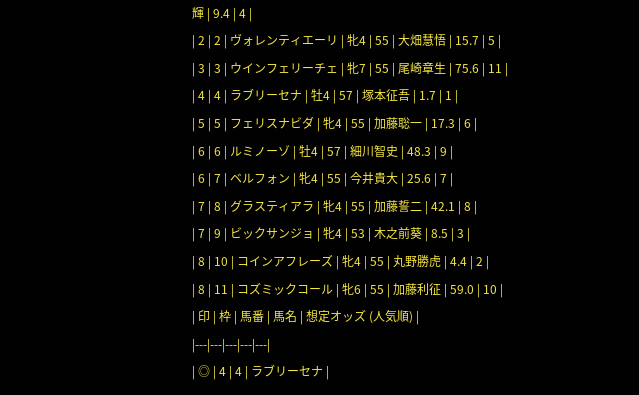輝 | 9.4 | 4 |
| 2 | 2 | ヴォレンティエーリ | 牝4 | 55 | 大畑慧悟 | 15.7 | 5 |
| 3 | 3 | ウインフェリーチェ | 牝7 | 55 | 尾崎章生 | 75.6 | 11 |
| 4 | 4 | ラブリーセナ | 牡4 | 57 | 塚本征吾 | 1.7 | 1 |
| 5 | 5 | フェリスナビダ | 牝4 | 55 | 加藤聡一 | 17.3 | 6 |
| 6 | 6 | ルミノーゾ | 牡4 | 57 | 細川智史 | 48.3 | 9 |
| 6 | 7 | ベルフォン | 牝4 | 55 | 今井貴大 | 25.6 | 7 |
| 7 | 8 | グラスティアラ | 牝4 | 55 | 加藤誓二 | 42.1 | 8 |
| 7 | 9 | ビックサンジョ | 牝4 | 53 | 木之前葵 | 8.5 | 3 |
| 8 | 10 | コインアフレーズ | 牝4 | 55 | 丸野勝虎 | 4.4 | 2 |
| 8 | 11 | コズミックコール | 牝6 | 55 | 加藤利征 | 59.0 | 10 |
| 印 | 枠 | 馬番 | 馬名 | 想定オッズ (人気順) |
|---|---|---|---|---|
| ◎ | 4 | 4 | ラブリーセナ |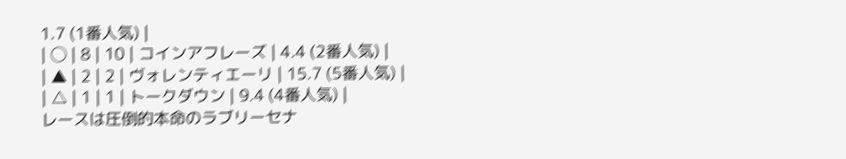1.7 (1番人気) |
| ◯ | 8 | 10 | コインアフレーズ | 4.4 (2番人気) |
| ▲ | 2 | 2 | ヴォレンティエーリ | 15.7 (5番人気) |
| △ | 1 | 1 | トークダウン | 9.4 (4番人気) |
レースは圧倒的本命のラブリーセナ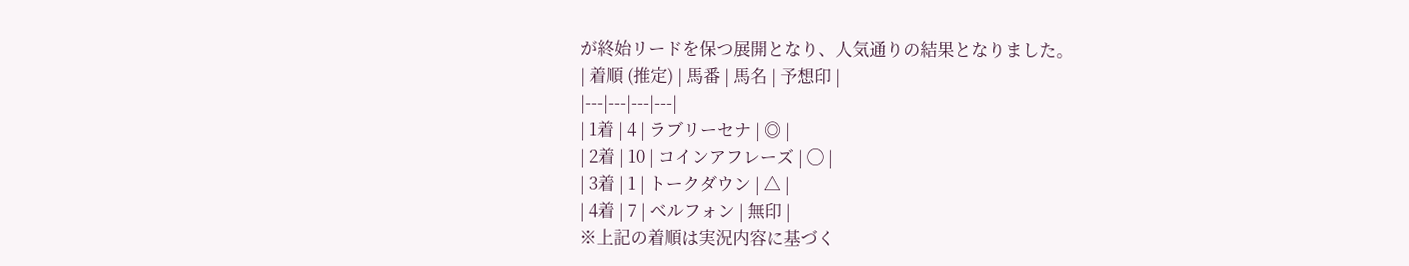が終始リードを保つ展開となり、人気通りの結果となりました。
| 着順 (推定) | 馬番 | 馬名 | 予想印 |
|---|---|---|---|
| 1着 | 4 | ラブリーセナ | ◎ |
| 2着 | 10 | コインアフレーズ | ◯ |
| 3着 | 1 | トークダウン | △ |
| 4着 | 7 | ベルフォン | 無印 |
※上記の着順は実況内容に基づく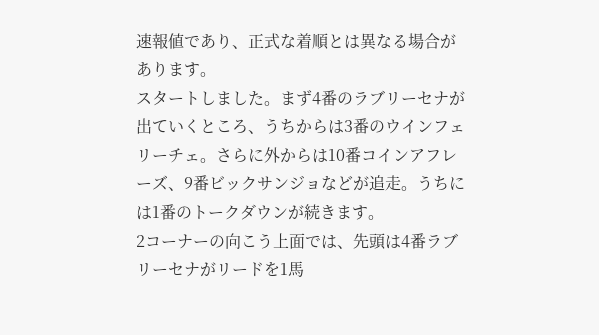速報値であり、正式な着順とは異なる場合があります。
スタートしました。まず4番のラブリーセナが出ていくところ、うちからは3番のウインフェリーチェ。さらに外からは10番コインアフレーズ、9番ビックサンジョなどが追走。うちには1番のトークダウンが続きます。
2コーナーの向こう上面では、先頭は4番ラブリーセナがリードを1馬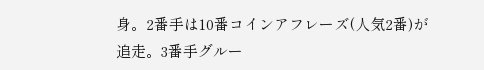身。2番手は10番コインアフレーズ(人気2番)が追走。3番手グルー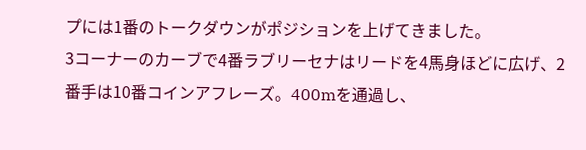プには1番のトークダウンがポジションを上げてきました。
3コーナーのカーブで4番ラブリーセナはリードを4馬身ほどに広げ、2番手は10番コインアフレーズ。400mを通過し、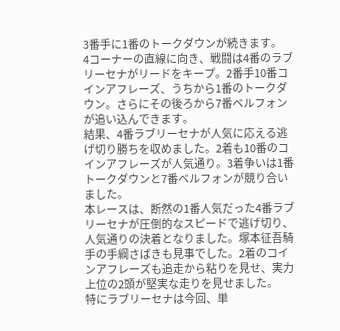3番手に1番のトークダウンが続きます。
4コーナーの直線に向き、戦闘は4番のラブリーセナがリードをキープ。2番手10番コインアフレーズ、うちから1番のトークダウン。さらにその後ろから7番ベルフォンが追い込んできます。
結果、4番ラブリーセナが人気に応える逃げ切り勝ちを収めました。2着も10番のコインアフレーズが人気通り。3着争いは1番トークダウンと7番ベルフォンが競り合いました。
本レースは、断然の1番人気だった4番ラブリーセナが圧倒的なスピードで逃げ切り、人気通りの決着となりました。塚本征吾騎手の手綱さばきも見事でした。2着のコインアフレーズも追走から粘りを見せ、実力上位の2頭が堅実な走りを見せました。
特にラブリーセナは今回、単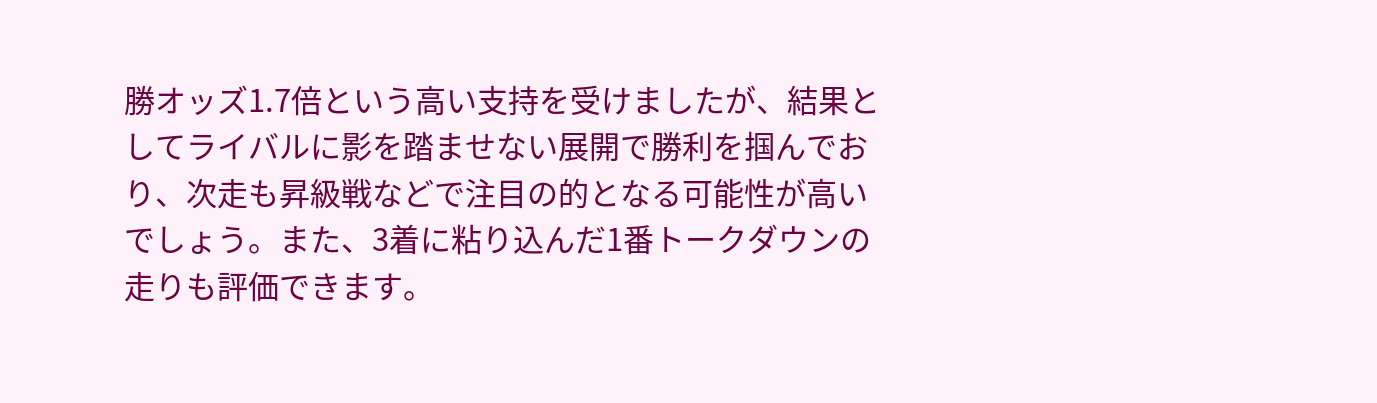勝オッズ1.7倍という高い支持を受けましたが、結果としてライバルに影を踏ませない展開で勝利を掴んでおり、次走も昇級戦などで注目の的となる可能性が高いでしょう。また、3着に粘り込んだ1番トークダウンの走りも評価できます。